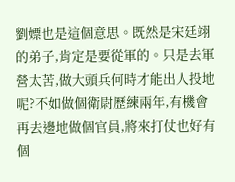劉嫖也是這個意思。既然是宋廷翊的弟子,肯定是要從軍的。只是去軍營太苦,做大頭兵何時才能出人投地呢?不如做個衛尉歷練兩年,有機會再去邊地做個官員,將來打仗也好有個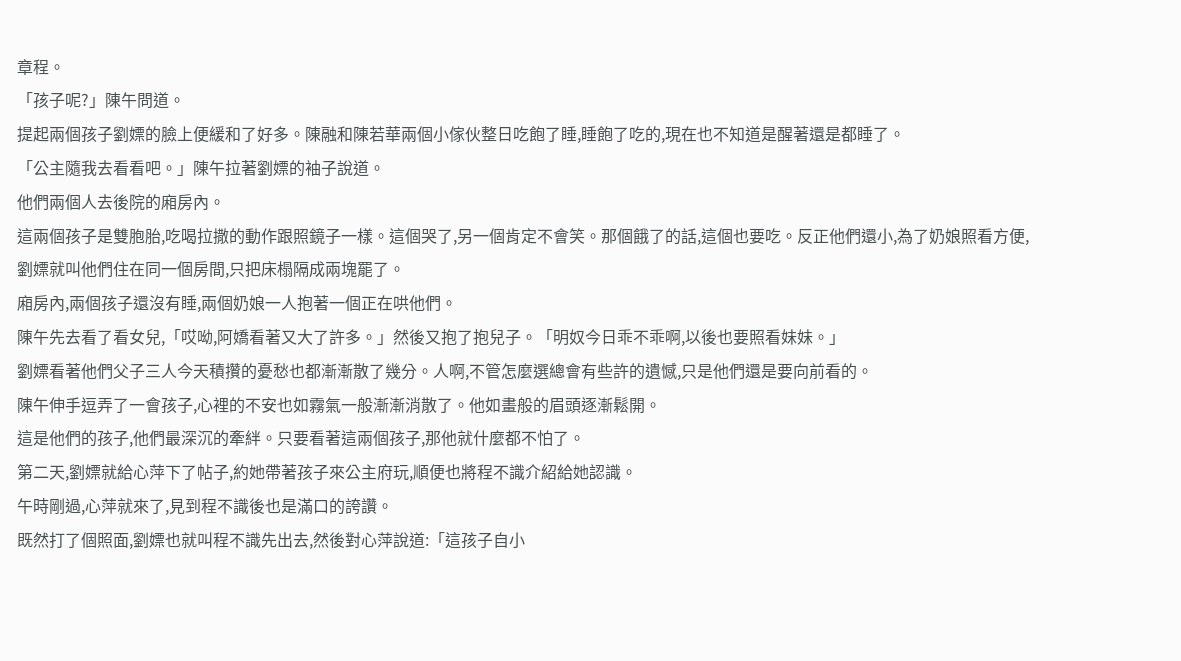章程。
「孩子呢?」陳午問道。
提起兩個孩子劉嫖的臉上便緩和了好多。陳融和陳若華兩個小傢伙整日吃飽了睡,睡飽了吃的,現在也不知道是醒著還是都睡了。
「公主隨我去看看吧。」陳午拉著劉嫖的袖子說道。
他們兩個人去後院的廂房內。
這兩個孩子是雙胞胎,吃喝拉撒的動作跟照鏡子一樣。這個哭了,另一個肯定不會笑。那個餓了的話,這個也要吃。反正他們還小,為了奶娘照看方便,劉嫖就叫他們住在同一個房間,只把床榻隔成兩塊罷了。
廂房內,兩個孩子還沒有睡,兩個奶娘一人抱著一個正在哄他們。
陳午先去看了看女兒,「哎呦,阿嬌看著又大了許多。」然後又抱了抱兒子。「明奴今日乖不乖啊,以後也要照看妹妹。」
劉嫖看著他們父子三人今天積攢的憂愁也都漸漸散了幾分。人啊,不管怎麼選總會有些許的遺憾,只是他們還是要向前看的。
陳午伸手逗弄了一會孩子,心裡的不安也如霧氣一般漸漸消散了。他如畫般的眉頭逐漸鬆開。
這是他們的孩子,他們最深沉的牽絆。只要看著這兩個孩子,那他就什麼都不怕了。
第二天,劉嫖就給心萍下了帖子,約她帶著孩子來公主府玩,順便也將程不識介紹給她認識。
午時剛過,心萍就來了,見到程不識後也是滿口的誇讚。
既然打了個照面,劉嫖也就叫程不識先出去,然後對心萍說道:「這孩子自小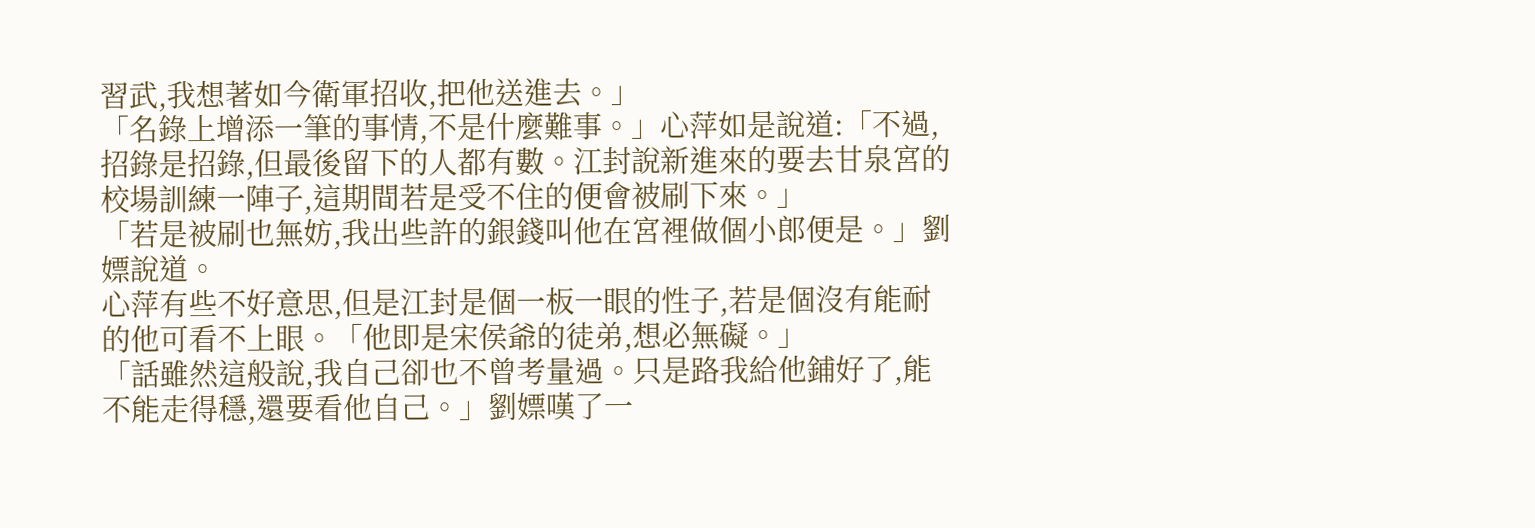習武,我想著如今衛軍招收,把他送進去。」
「名錄上增添一筆的事情,不是什麼難事。」心萍如是說道:「不過,招錄是招錄,但最後留下的人都有數。江封說新進來的要去甘泉宮的校場訓練一陣子,這期間若是受不住的便會被刷下來。」
「若是被刷也無妨,我出些許的銀錢叫他在宮裡做個小郎便是。」劉嫖說道。
心萍有些不好意思,但是江封是個一板一眼的性子,若是個沒有能耐的他可看不上眼。「他即是宋侯爺的徒弟,想必無礙。」
「話雖然這般說,我自己卻也不曾考量過。只是路我給他鋪好了,能不能走得穩,還要看他自己。」劉嫖嘆了一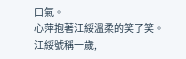口氣。
心萍抱著江綏溫柔的笑了笑。
江綏號稱一歲,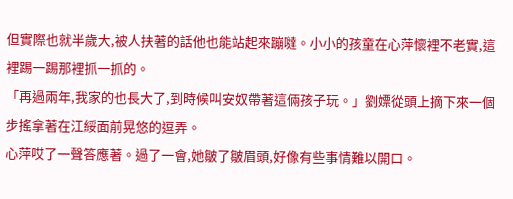但實際也就半歲大,被人扶著的話他也能站起來蹦噠。小小的孩童在心萍懷裡不老實,這裡踢一踢那裡抓一抓的。
「再過兩年,我家的也長大了,到時候叫安奴帶著這倆孩子玩。」劉嫖從頭上摘下來一個步搖拿著在江綏面前晃悠的逗弄。
心萍哎了一聲答應著。過了一會,她皺了皺眉頭,好像有些事情難以開口。